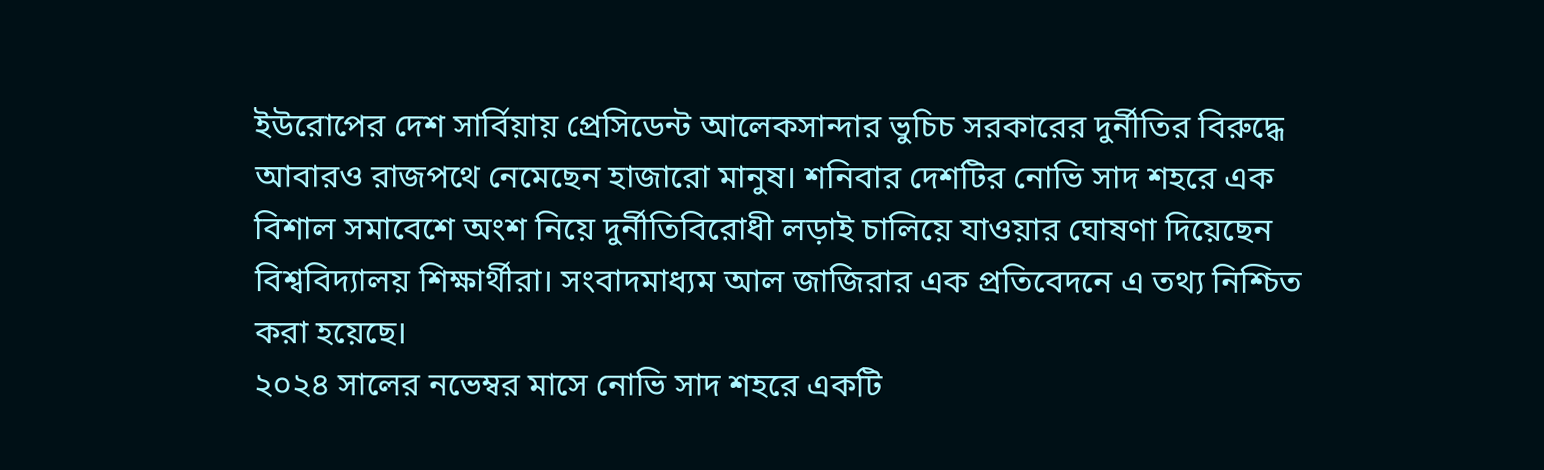ইউরোপের দেশ সার্বিয়ায় প্রেসিডেন্ট আলেকসান্দার ভুচিচ সরকারের দুর্নীতির বিরুদ্ধে আবারও রাজপথে নেমেছেন হাজারো মানুষ। শনিবার দেশটির নোভি সাদ শহরে এক বিশাল সমাবেশে অংশ নিয়ে দুর্নীতিবিরোধী লড়াই চালিয়ে যাওয়ার ঘোষণা দিয়েছেন বিশ্ববিদ্যালয় শিক্ষার্থীরা। সংবাদমাধ্যম আল জাজিরার এক প্রতিবেদনে এ তথ্য নিশ্চিত করা হয়েছে।
২০২৪ সালের নভেম্বর মাসে নোভি সাদ শহরে একটি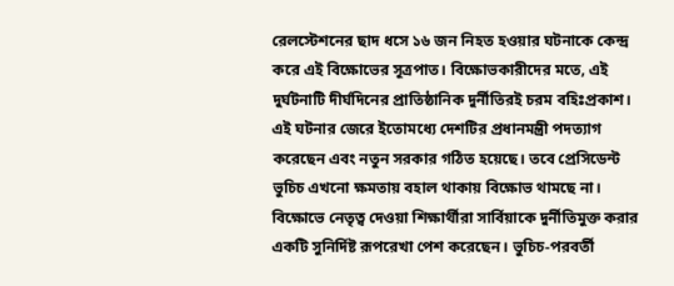রেলস্টেশনের ছাদ ধসে ১৬ জন নিহত হওয়ার ঘটনাকে কেন্দ্র করে এই বিক্ষোভের সূত্রপাত। বিক্ষোভকারীদের মতে, এই দুর্ঘটনাটি দীর্ঘদিনের প্রাতিষ্ঠানিক দুর্নীতিরই চরম বহিঃপ্রকাশ। এই ঘটনার জেরে ইতোমধ্যে দেশটির প্রধানমন্ত্রী পদত্যাগ করেছেন এবং নতুন সরকার গঠিত হয়েছে। তবে প্রেসিডেন্ট ভুচিচ এখনো ক্ষমতায় বহাল থাকায় বিক্ষোভ থামছে না।
বিক্ষোভে নেতৃত্ব দেওয়া শিক্ষার্থীরা সার্বিয়াকে দুর্নীতিমুক্ত করার একটি সুনির্দিষ্ট রূপরেখা পেশ করেছেন। ভুচিচ-পরবর্তী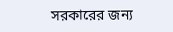সরকারের জন্য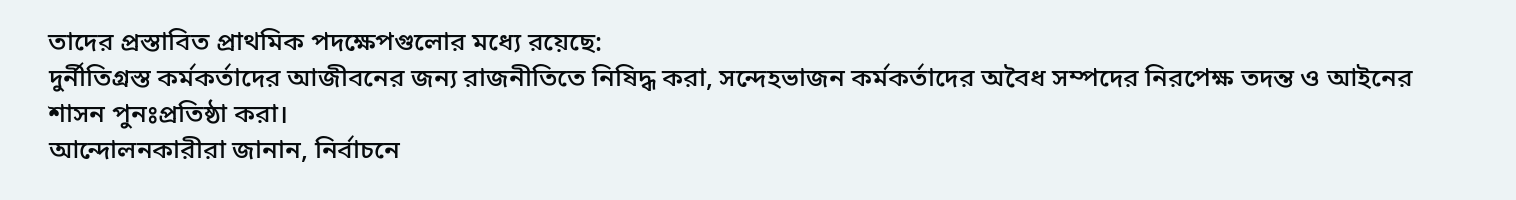তাদের প্রস্তাবিত প্রাথমিক পদক্ষেপগুলোর মধ্যে রয়েছে:
দুর্নীতিগ্রস্ত কর্মকর্তাদের আজীবনের জন্য রাজনীতিতে নিষিদ্ধ করা, সন্দেহভাজন কর্মকর্তাদের অবৈধ সম্পদের নিরপেক্ষ তদন্ত ও আইনের শাসন পুনঃপ্রতিষ্ঠা করা।
আন্দোলনকারীরা জানান, নির্বাচনে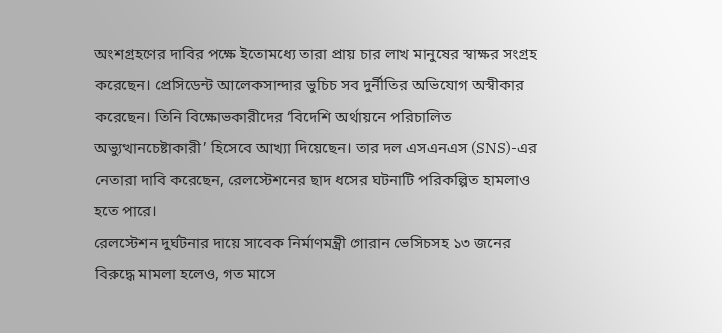অংশগ্রহণের দাবির পক্ষে ইতোমধ্যে তারা প্রায় চার লাখ মানুষের স্বাক্ষর সংগ্রহ করেছেন। প্রেসিডেন্ট আলেকসান্দার ভুচিচ সব দুর্নীতির অভিযোগ অস্বীকার করেছেন। তিনি বিক্ষোভকারীদের ‘বিদেশি অর্থায়নে পরিচালিত অভ্যুত্থানচেষ্টাকারী’ হিসেবে আখ্যা দিয়েছেন। তার দল এসএনএস (SNS)-এর নেতারা দাবি করেছেন, রেলস্টেশনের ছাদ ধসের ঘটনাটি পরিকল্পিত হামলাও হতে পারে।
রেলস্টেশন দুর্ঘটনার দায়ে সাবেক নির্মাণমন্ত্রী গোরান ভেসিচসহ ১৩ জনের বিরুদ্ধে মামলা হলেও, গত মাসে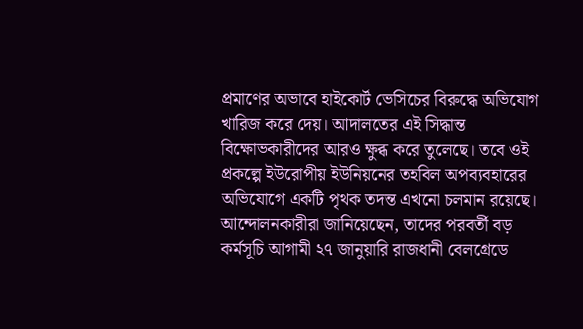প্রমাণের অভাবে হাইকোর্ট ভেসিচের বিরুদ্ধে অভিযোগ খারিজ করে দেয়। আদালতের এই সিদ্ধান্ত বিক্ষোভকারীদের আরও ক্ষুব্ধ করে তুলেছে। তবে ওই প্রকল্পে ইউরোপীয় ইউনিয়নের তহবিল অপব্যবহারের অভিযোগে একটি পৃথক তদন্ত এখনো চলমান রয়েছে। আন্দোলনকারীরা জানিয়েছেন, তাদের পরবর্তী বড় কর্মসূচি আগামী ২৭ জানুয়ারি রাজধানী বেলগ্রেডে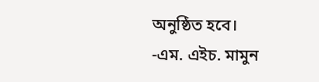অনুষ্ঠিত হবে।
-এম. এইচ. মামুন